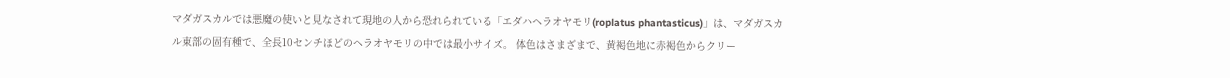マダガスカルでは悪魔の使いと見なされて現地の人から恐れられている「エダハヘラオヤモリ(roplatus phantasticus)」は、マダガスカル東部の固有種で、全長10センチほどのヘラオヤモリの中では最小サイズ。 体色はさまざまで、黄褐色地に赤褐色からクリー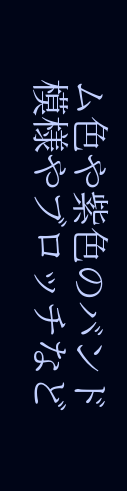ム色や紫色のバンド模様やブロッチなど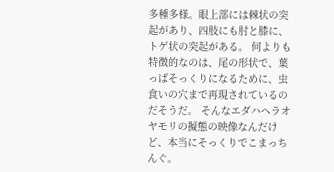多種多様。眼上部には棘状の突起があり、四肢にも肘と膝に、トゲ状の突起がある。 何よりも特徴的なのは、尾の形状で、葉っぱそっくりになるために、虫食いの穴まで再現されているのだそうだ。 そんなエダハヘラオヤモリの擬態の映像なんだけど、本当にそっくりでこまっちんぐ。